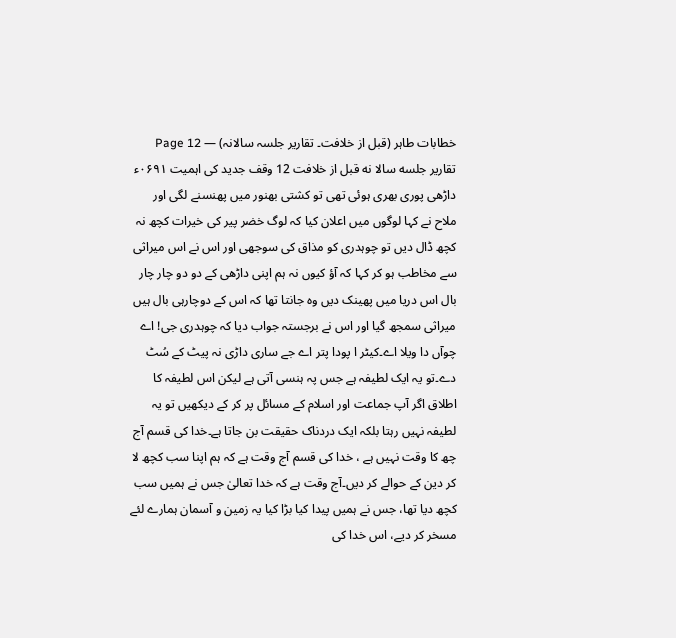خطابات طاہر (قبل از خلافت۔ تقاریر جلسہ سالانہ) — Page 12
تقاریر جلسه سالا نه قبل از خلافت 12 وقف جدید کی اہمیت ۰۶۹۱ء داڑھی پوری بھری ہوئی تھی تو کشتی بھنور میں پھنسنے لگی اور ملاح نے کہا لوگوں میں اعلان کیا کہ لوگ خضر پیر کی خیرات کچھ نہ کچھ ڈال دیں تو چوہدری کو مذاق کی سوجھی اور اس نے اس میراثی سے مخاطب ہو کر کہا کہ آؤ کیوں نہ ہم اپنی داڑھی کے دو دو چار چار بال اس دریا میں پھینک دیں وہ جانتا تھا کہ اس کے دوچارہی بال ہیں میراثی سمجھ گیا اور اس نے برجستہ جواب دیا کہ چوہدری جی! اے چوآں دا ویلا اے۔کیٹر ا پودا پتر اے جے ساری داڑی نہ پیٹ کے سُٹ دے۔تو یہ ایک لطیفہ ہے جس پہ ہنسی آتی ہے لیکن اس لطیفہ کا اطلاق اگر آپ جماعت اور اسلام کے مسائل پر کر کے دیکھیں تو یہ لطیفہ نہیں رہتا بلکہ ایک دردناک حقیقت بن جاتا ہے۔خدا کی قسم آج چھ کا وقت نہیں ہے ، خدا کی قسم آج وقت ہے کہ ہم اپنا سب کچھ لا کر دین کے حوالے کر دیں۔آج وقت ہے کہ خدا تعالیٰ جس نے ہمیں سب کچھ دیا تھا، جس نے ہمیں پیدا کیا بڑا کیا یہ زمین و آسمان ہمارے لئے مسخر کر دیے، اس خدا کی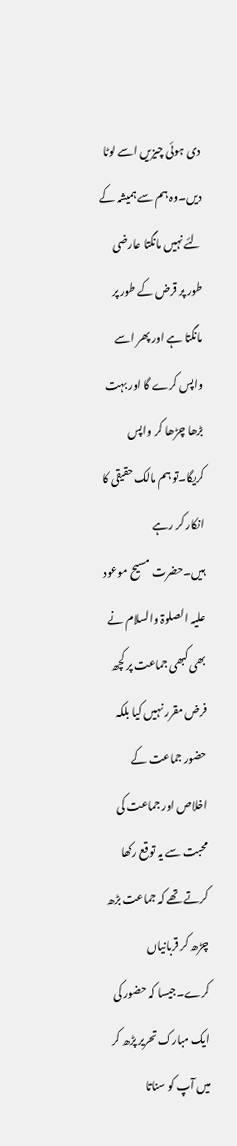دی ہوئی چیزیں اسے لوٹا دیں۔وہ ہم سے ہمیشہ کے لئے نہیں مانگتا عارضی طور پر قرض کے طور پر مانگتا ہے اور پھر اسے واپس کرے گا اور بہت بڑھا چڑھا کر واپس کریگا۔تو ہم مالک حقیقی کا انکار کر رہے ہیں۔حضرت مسیح موعود علیہ الصلوۃ والسلام نے بھی کبھی جماعت پر کچھ فرض مقرر نہیں کیا بلکہ حضور جماعت کے اخلاص اور جماعت کی محبت سے یہ توقع رکھا کرتے تھے کہ جماعت بڑھ چڑھ کر قربانیاں کرے۔جیسا کہ حضور کی ایک مبارک تحریر پڑھ کر میں آپ کو سناتا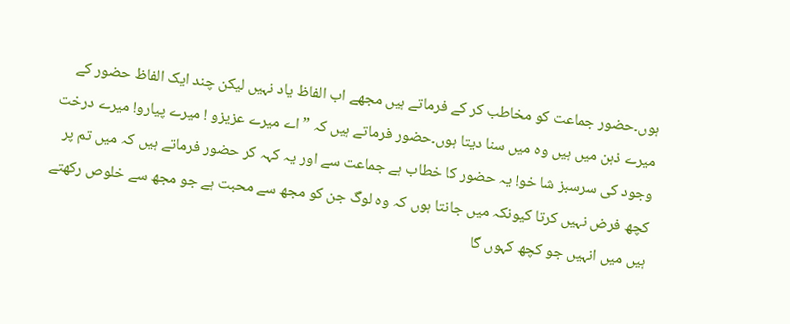ہوں۔حضور جماعت کو مخاطب کر کے فرماتے ہیں مجھے اب الفاظ یاد نہیں لیکن چند ایک الفاظ حضور کے میرے ذہن میں ہیں وہ میں سنا دیتا ہوں۔حضور فرماتے ہیں کہ ”اے میرے عزیزو ! میرے پیارو! میرے درخت وجود کی سرسبز شا خو! یہ حضور کا خطاب ہے جماعت سے اور یہ کہہ کر حضور فرماتے ہیں کہ میں تم پر کچھ فرض نہیں کرتا کیونکہ میں جانتا ہوں کہ وہ لوگ جن کو مجھ سے محبت ہے جو مجھ سے خلوص رکھتے ہیں میں انہیں جو کچھ کہوں گا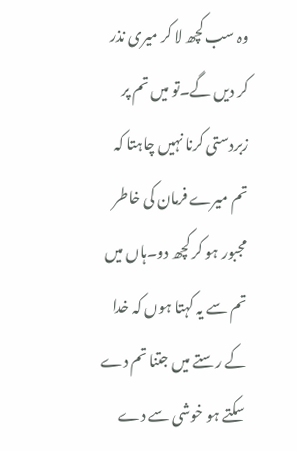وہ سب کچھ لا کر میری نذر کر دیں گے۔تو میں تم پر زبردستی کرنا نہیں چاہتا کہ تم میرے فرمان کی خاطر مجبور ہو کر کچھ دو۔ہاں میں تم سے یہ کہتا ہوں کہ خدا کے رستے میں جتنا تم دے سکتے ہو خوشی سے دے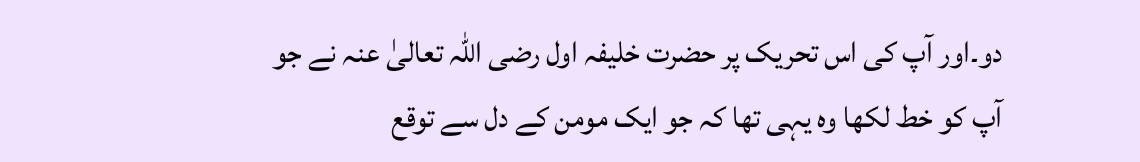دو۔اور آپ کی اس تحریک پر حضرت خلیفہ اول رضی اللہ تعالیٰ عنہ نے جو آپ کو خط لکھا وہ یہی تھا کہ جو ایک مومن کے دل سے توقع